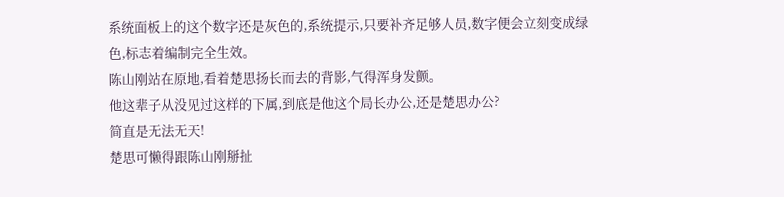系统面板上的这个数字还是灰色的,系统提示,只要补齐足够人员,数字便会立刻变成绿色,标志着编制完全生效。
陈山刚站在原地,看着楚思扬长而去的背影,气得浑身发颤。
他这辈子从没见过这样的下属,到底是他这个局长办公,还是楚思办公?
简直是无法无天!
楚思可懒得跟陈山刚掰扯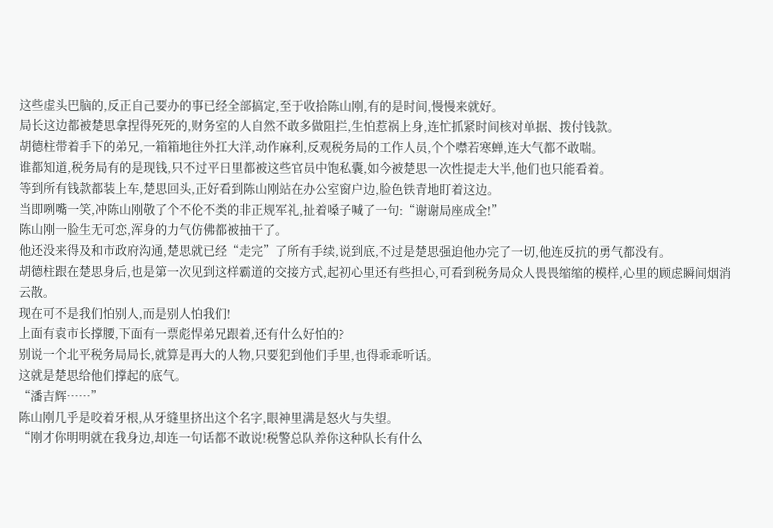这些虚头巴脑的,反正自己要办的事已经全部搞定,至于收拾陈山刚,有的是时间,慢慢来就好。
局长这边都被楚思拿捏得死死的,财务室的人自然不敢多做阻拦,生怕惹祸上身,连忙抓紧时间核对单据、拨付钱款。
胡德柱带着手下的弟兄,一箱箱地往外扛大洋,动作麻利,反观税务局的工作人员,个个噤若寒蝉,连大气都不敢喘。
谁都知道,税务局有的是现钱,只不过平日里都被这些官员中饱私囊,如今被楚思一次性提走大半,他们也只能看着。
等到所有钱款都装上车,楚思回头,正好看到陈山刚站在办公室窗户边,脸色铁青地盯着这边。
当即咧嘴一笑,冲陈山刚敬了个不伦不类的非正规军礼,扯着嗓子喊了一句:“谢谢局座成全!”
陈山刚一脸生无可恋,浑身的力气仿佛都被抽干了。
他还没来得及和市政府沟通,楚思就已经“走完”了所有手续,说到底,不过是楚思强迫他办完了一切,他连反抗的勇气都没有。
胡德柱跟在楚思身后,也是第一次见到这样霸道的交接方式,起初心里还有些担心,可看到税务局众人畏畏缩缩的模样,心里的顾虑瞬间烟消云散。
现在可不是我们怕别人,而是别人怕我们!
上面有袁市长撑腰,下面有一票彪悍弟兄跟着,还有什么好怕的?
别说一个北平税务局局长,就算是再大的人物,只要犯到他们手里,也得乖乖听话。
这就是楚思给他们撑起的底气。
“潘吉辉……”
陈山刚几乎是咬着牙根,从牙缝里挤出这个名字,眼神里满是怒火与失望。
“刚才你明明就在我身边,却连一句话都不敢说!税警总队养你这种队长有什么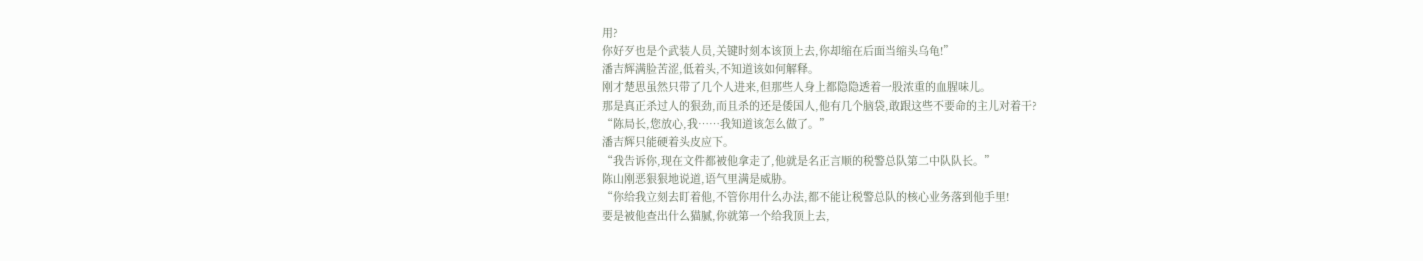用?
你好歹也是个武装人员,关键时刻本该顶上去,你却缩在后面当缩头乌龟!”
潘吉辉满脸苦涩,低着头,不知道该如何解释。
刚才楚思虽然只带了几个人进来,但那些人身上都隐隐透着一股浓重的血腥味儿。
那是真正杀过人的狠劲,而且杀的还是倭国人,他有几个脑袋,敢跟这些不要命的主儿对着干?
“陈局长,您放心,我……我知道该怎么做了。”
潘吉辉只能硬着头皮应下。
“我告诉你,现在文件都被他拿走了,他就是名正言顺的税警总队第二中队队长。”
陈山刚恶狠狠地说道,语气里满是威胁。
“你给我立刻去盯着他,不管你用什么办法,都不能让税警总队的核心业务落到他手里!
要是被他查出什么猫腻,你就第一个给我顶上去,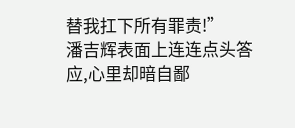替我扛下所有罪责!”
潘吉辉表面上连连点头答应,心里却暗自鄙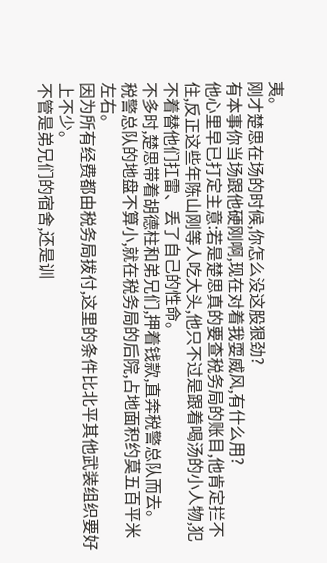夷。
刚才楚思在场的时候,你怎么没这股狠劲?
有本事你当场跟他硬刚啊,现在对着我耍威风,有什么用?
他心里早已打定主意:若是楚思真的要查税务局的账目,他肯定拦不住,反正这些年陈山刚等人吃大头,他只不过是跟着喝汤的小人物,犯不着替他们扛雷、丢了自己的性命。
不多时,楚思带着胡德柱和弟兄们,押着钱款,直奔税警总队而去。
税警总队的地盘不算小,就在税务局的后院,占地面积约莫五百平米左右。
因为所有经费都由税务局拨付,这里的条件比北平其他武装组织要好上不少。
不管是弟兄们的宿舍,还是训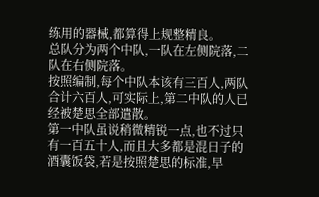练用的器械,都算得上规整精良。
总队分为两个中队,一队在左侧院落,二队在右侧院落。
按照编制,每个中队本该有三百人,两队合计六百人,可实际上,第二中队的人已经被楚思全部遣散。
第一中队虽说稍微精锐一点,也不过只有一百五十人,而且大多都是混日子的酒囊饭袋,若是按照楚思的标准,早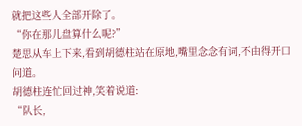就把这些人全部开除了。
“你在那儿盘算什么呢?”
楚思从车上下来,看到胡德柱站在原地,嘴里念念有词,不由得开口问道。
胡德柱连忙回过神,笑着说道:
“队长,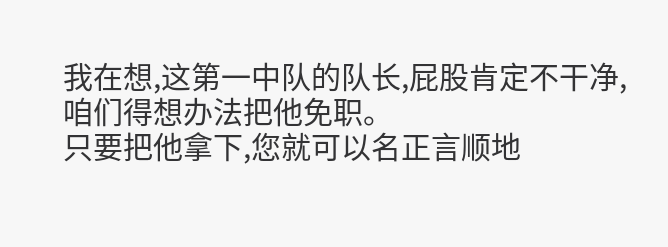我在想,这第一中队的队长,屁股肯定不干净,咱们得想办法把他免职。
只要把他拿下,您就可以名正言顺地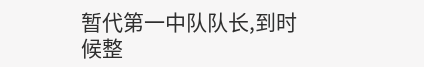暂代第一中队队长,到时候整